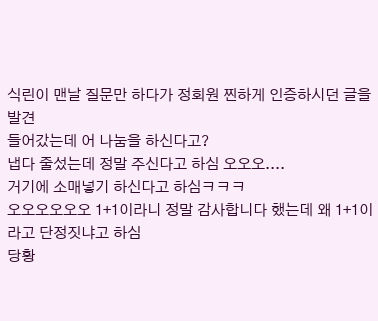식린이 맨날 질문만 하다가 정회원 찐하게 인증하시던 글을 발견
들어갔는데 어 나눔을 하신다고?
냅다 줄섰는데 정말 주신다고 하심 오오오....
거기에 소매넣기 하신다고 하심ㅋㅋㅋ
오오오오오오 1+1이라니 정말 감사합니다 했는데 왜 1+1이라고 단정짓냐고 하심
당황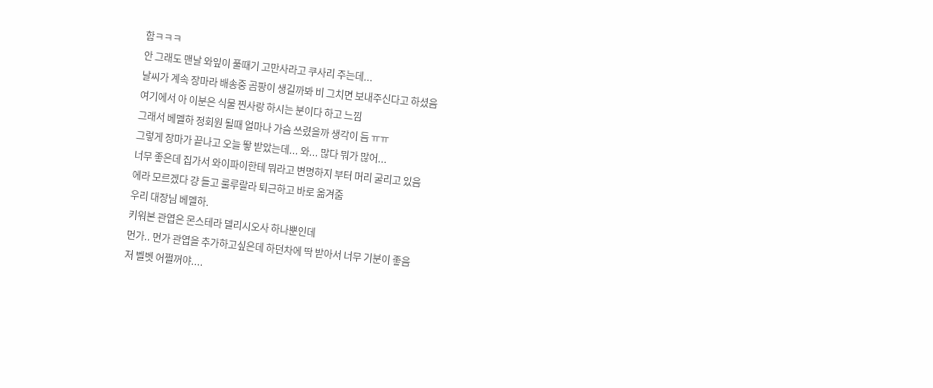함ㅋㅋㅋ
안 그래도 맨날 와잎이 풀때기 고만사라고 쿠사리 주는데...
날씨가 계속 장마라 배송중 곰팡이 생길까봐 비 그치면 보내주신다고 하셨음
여기에서 아 이분은 식물 찐사랑 하시는 분이다 하고 느낌
그래서 베멜하 정회원 될때 얼마나 가슴 쓰렸을까 생각이 듬 ㅠㅠ
그렇게 장마가 끝나고 오늘 뙇 받았는데... 와... 많다 뭐가 많어...
너무 좋은데 집가서 와이파이한테 뭐라고 변명하지 부터 머리 굴리고 있음
에라 모르겠다 걍 들고 룰루랄라 퇴근하고 바로 옮겨줌
우리 대장님 베멜하.
키워본 관엽은 몬스테라 델리시오사 하나뿐인데
먼가.. 먼가 관엽을 추가하고싶은데 하던차에 딱 받아서 너무 기분이 좋음
저 벨벳 어쩔꺼야....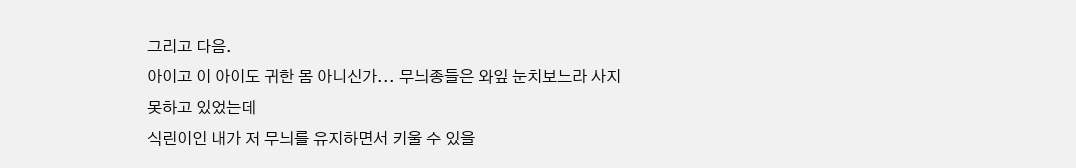그리고 다음.
아이고 이 아이도 귀한 몸 아니신가... 무늬종들은 와잎 눈치보느라 사지 못하고 있었는데
식린이인 내가 저 무늬를 유지하면서 키울 수 있을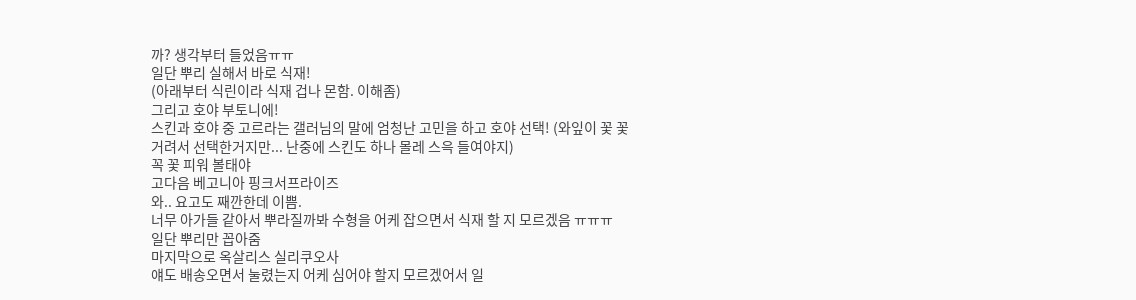까? 생각부터 들었음ㅠㅠ
일단 뿌리 실해서 바로 식재!
(아래부터 식린이라 식재 겁나 몬함. 이해좀)
그리고 호야 부토니에!
스킨과 호야 중 고르라는 갤러님의 말에 엄청난 고민을 하고 호야 선택! (와잎이 꽃 꽃 거려서 선택한거지만... 난중에 스킨도 하나 몰레 스윽 들여야지)
꼭 꽃 피워 볼태야
고다음 베고니아 핑크서프라이즈
와.. 요고도 째깐한데 이쁨.
너무 아가들 같아서 뿌라질까봐 수형을 어케 잡으면서 식재 할 지 모르겠음 ㅠㅠㅠ
일단 뿌리만 꼽아줌
마지막으로 옥살리스 실리쿠오사
얘도 배송오면서 눌렸는지 어케 심어야 할지 모르겠어서 일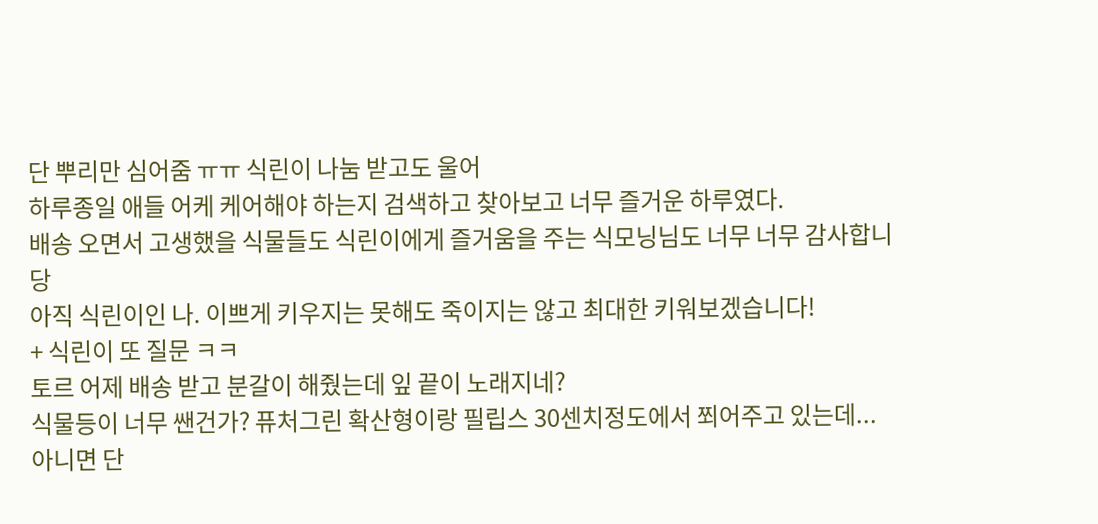단 뿌리만 심어줌 ㅠㅠ 식린이 나눔 받고도 울어
하루종일 애들 어케 케어해야 하는지 검색하고 찾아보고 너무 즐거운 하루였다.
배송 오면서 고생했을 식물들도 식린이에게 즐거움을 주는 식모닝님도 너무 너무 감사합니당
아직 식린이인 나. 이쁘게 키우지는 못해도 죽이지는 않고 최대한 키워보겠습니다!
+ 식린이 또 질문 ㅋㅋ
토르 어제 배송 받고 분갈이 해줬는데 잎 끝이 노래지네?
식물등이 너무 쌘건가? 퓨처그린 확산형이랑 필립스 30센치정도에서 쬐어주고 있는데...
아니면 단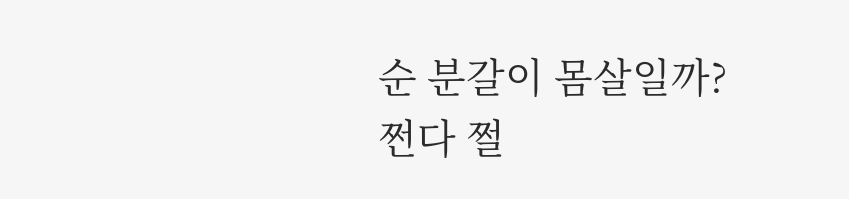순 분갈이 몸살일까?
쩐다 쩔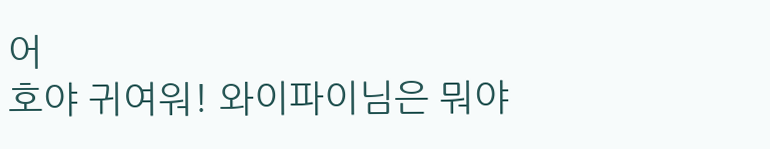어
호야 귀여워! 와이파이님은 뭐야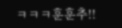ㅋㅋㅋ훈훈추!!